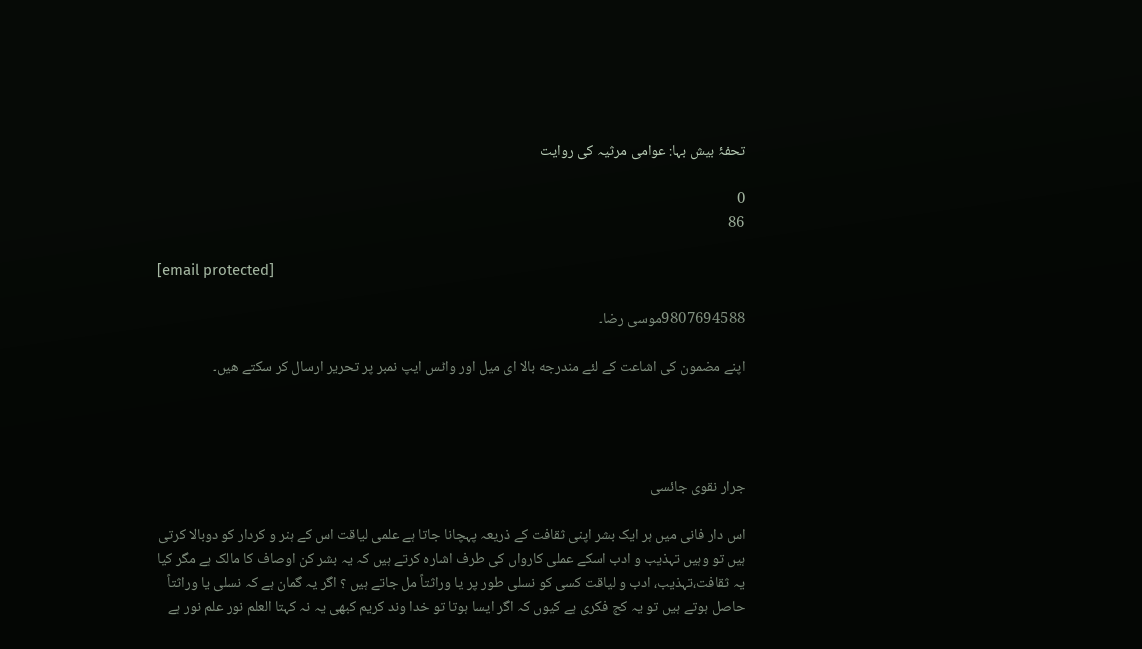تحفۂ بیش بہا: عوامی مرثیہ کی روایت

0
86

[email protected]

9807694588موسی رضا۔

اپنے مضمون كی اشاعت كے لئے مندرجه بالا ای میل اور واٹس ایپ نمبر پر تحریر ارسال كر سكتے هیں۔




جرار نقوی جائسی

اس دار فانی میں ہر ایک بشر اپنی ثقافت کے ذریعہ پہچانا جاتا ہے علمی لیاقت اس کے ہنر و کردار کو دوبالا کرتی ہیں تو وہیں تہذیب و ادب اسکے عملی کارواں کی طرف اشارہ کرتے ہیں کہ یہ بشر کن اوصاف کا مالک ہے مگر کیا یہ ثقافت،تہذیب، ادب و لیاقت کسی کو نسلی طور پر یا وراثتاً مل جاتے ہیں ؟ اگر یہ گمان ہے کہ نسلی یا وراثتاً حاصل ہوتے ہیں تو یہ کج فکری ہے کیوں کہ اگر ایسا ہوتا تو خدا وند کریم کبھی یہ نہ کہتا العلم نور علم نور ہے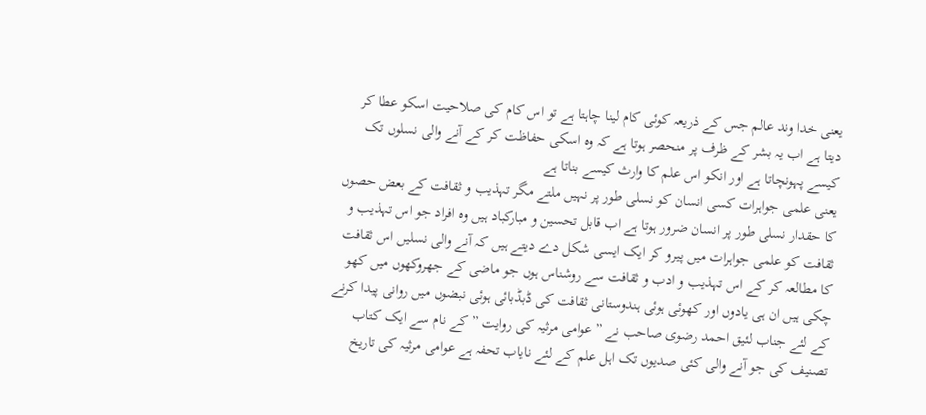یعنی خدا وند عالم جس کے ذریعہ کوئی کام لینا چاہتا ہے تو اس کام کی صلاحیت اسکو عطا کر دیتا ہے اب یہ بشر کے ظرف پر منحصر ہوتا ہے کہ وہ اسکی حفاظت کر کے آنے والی نسلوں تک کیسے پہونچاتا ہے اور انکو اس علم کا وارث کیسے بناتا ہے
یعنی علمی جواہرات کسی انسان کو نسلی طور پر نہیں ملتے مگر تہذیب و ثقافت کے بعض حصوں کا حقدار نسلی طور پر انسان ضرور ہوتا ہے اب قابل تحسین و مبارکباد ہیں وہ افراد جو اس تہذیب و ثقافت کو علمی جواہرات میں پیرو کر ایک ایسی شکل دے دیتے ہیں کہ آنے والی نسلیں اس ثقافت کا مطالعہ کر کے اس تہذیب و ادب و ثقافت سے روشناس ہوں جو ماضی کے جھروکھوں میں کھو چکی ہیں ان ہی یادوں اور کھوئی ہوئی ہندوستانی ثقافت کی ڈبڈبائی ہوئی نبضوں میں روانی پیدا کرنے کے لئے جناب لئیق احمد رضوی صاحب نے ” عوامی مرثیہ کی روایت ” کے نام سے ایک کتاب تصنیف کی جو آنے والی کئی صدیوں تک اہل علم کے لئے نایاب تحفہ ہے عوامی مرثیہ کی تاریخ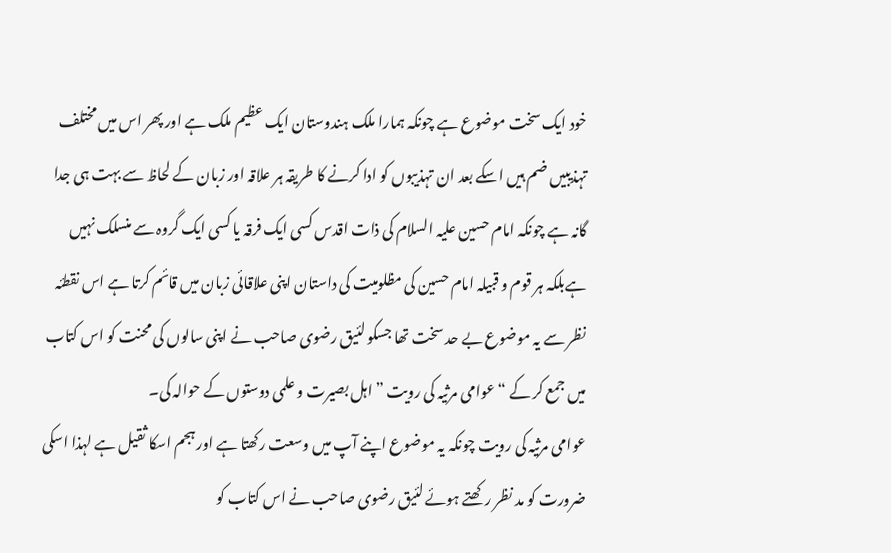خود ایک سخت موضوع ہے چونکہ ہمارا ملک ہندوستان ایک عظیم ملک ہے اور پھر اس میں مختلف تہذیبیں ضم ہیں اسکے بعد ان تہذیبوں کو ادا کرنے کا طریقہ ہر علاقہ اور زبان کے لحاظ سے بہت ہی جدا گانہ ہے چونکہ امام حسین علیہ السلام کی ذات اقدس کسی ایک فرقہ یا کسی ایک گروہ سے منسلک نہیں ہےبلکہ ہر قوم و قبیلہ امام حسین کی مظلومیت کی داستان اپنی علاقائی زبان میں قائم کرتا ہے اس نقطئہ نظر سے یہ موضوع بے حد سخت تھا جسکو لئیق رضوی صاحب نے اپنی سالوں کی محنت کو اس کتاب میں جمع کر کے “عوامی مرثیہ کی رویت ” اہل بصیرت و علمی دوستوں کے حوالہ کی۔
عوامی مرثیہ کی رویت چونکہ یہ موضوع اپنے آپ میں وسعت رکھتا ہے اور ہجم اسکا ثقیل ہے لہذا اسکی ضرورت کو مد نظر رکھتے ہوئے لئیق رضوی صاحب نے اس کتاب کو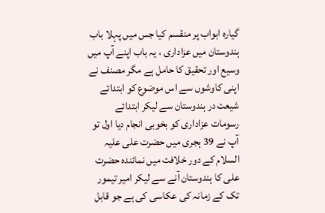گیارہ ابواب پر منقسم کیا جس میں پہلا باب ہندوستان میں عزاداری ، یہ باب اپنے آپ میں وسیع اور تحقیق کا حامل ہے مگر مصنف نے اپنی کاوشوں سے اس موضوع کو ابتدائے شیعت در ہندوستان سے لیکر ابتدائے رسومات عزاداری کو بخوبی انجام دیا اول تو آپ نے 39 ہجری میں حضرت علی علیہ السلام کے دور خلافت میں نمائندہ حضرت علی کا ہندوستان آنے سے لیکر امیر تیمور تک کے زمانہ کی عکاسی کی ہے جو قابل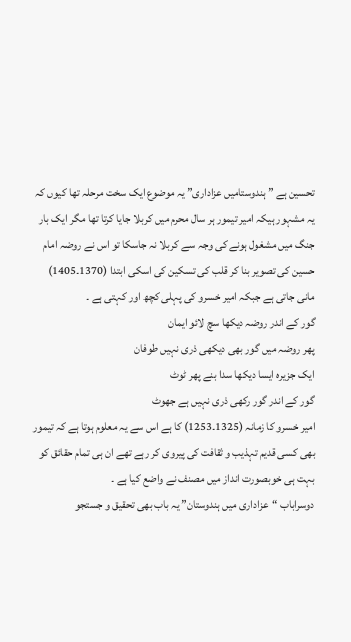تحسین ہے ” ہندوستامیں عزاداری” یہ موضوع ایک سخت مرحلہ تھا کیوں کہ یہ مشہور ہیکہ امیر تیمور ہر سال محرم میں کربلا جایا کرتا تھا مگر ایک بار جنگ میں مشغول ہونے کی وجہ سے کربلا نہ جاسکا تو اس نے روضہ امام حسین کی تصویر بنا کر قلب کی تسکین کی اسکی ابتدا (1370۔1405) مانی جاتی ہے جبکہ امیر خسرو کی پہلی کچھ اور کہتی ہے ۔
گور کے اندر روضہ دیکھا سچ لائو ایمان
پھر روضہ میں گور بھی دیکھی ذری نہیں طوفان
ایک جزیرہ ایسا دیکھا سدا بنے پھر ٹوٹ
گور کے اندر گور رکھی ذری نہیں ہے جھوٹ
امیر خسرو کا زمانہ (1325۔1253) کا ہے اس سے یہ معلوم ہوتا ہے کہ تیمور بھی کسی قدیم تہذیب و ثقافت کی پیروی کر رہے تھے ان ہی تمام حقائق کو بہت ہی خوبصورت انداز میں مصنف نے واضع کیا ہے ۔
دوسراباب “عزاداری میں ہندوستان” یہ باب بھی تحقیق و جستجو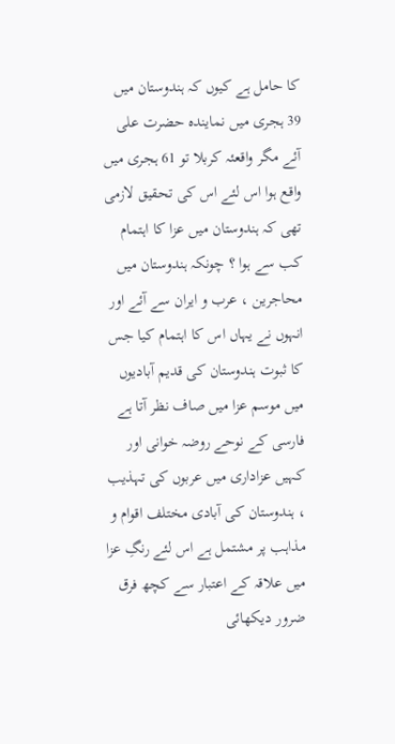کا حامل ہے کیوں کہ ہندوستان میں 39 ہجری میں نمایندہ حضرت علی آئے مگر واقعئہ کربلا تو 61 ہجری میں واقع ہوا اس لئے اس کی تحقیق لازمی تھی کہ ہندوستان میں عزا کا اہتمام کب سے ہوا ؟ چونکہ ہندوستان میں محاجرین ، عرب و ایران سے آئے اور انہوں نے یہاں اس کا اہتمام کیا جس کا ثبوت ہندوستان کی قدیم آبادیوں میں موسم عزا میں صاف نظر آتا ہے فارسی کے نوحے روضہ خوانی اور کہیں عزاداری میں عربوں کی تہذیب ، ہندوستان کی آبادی مختلف اقوام و مذاہب پر مشتمل ہے اس لئے رنگِ عزا میں علاقہ کے اعتبار سے کچھ فرق ضرور دیکھائی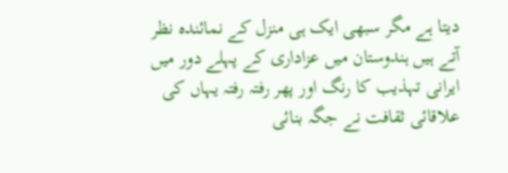دیتا ہے مگر سبھی ایک ہی منزل کے نمائندہ نظر آتے ہیں ہندوستان میں عزاداری کے پہلے دور میں ایرانی تہذیب کا رنگ اور پھر رفتہ رفتہ یہاں کی علاقائی ثقافت نے جگہ بنائی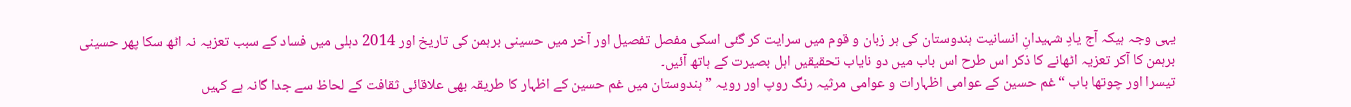یہی وجہ ہیکہ آج یادِ شہیدانِ انسانیت ہندوستان کی ہر زبان و قوم میں سرایت کر گئی اسکی مفصل تفصیل اور آخر میں حسینی برہمن کی تاریخ اور 2014 دہلی میں فساد کے سبب تعزیہ نہ اٹھ سکا پھر حسینی برہمن کا آکر تعزیہ اٹھانے کا ذکر اس طرح اس باب میں دو نایاب تحقیقیں اہل بصیرت کے ہاتھ آئیں۔
تیسرا اور چوتھا باب “غم حسین کے عوامی اظہارات و عوامی مرثیہ رنگ روپ اور رویہ ” ہندوستان میں غم حسین کے اظہار کا طریقہ بھی علاقائی ثقافت کے لحاظ سے جدا گانہ ہے کہیں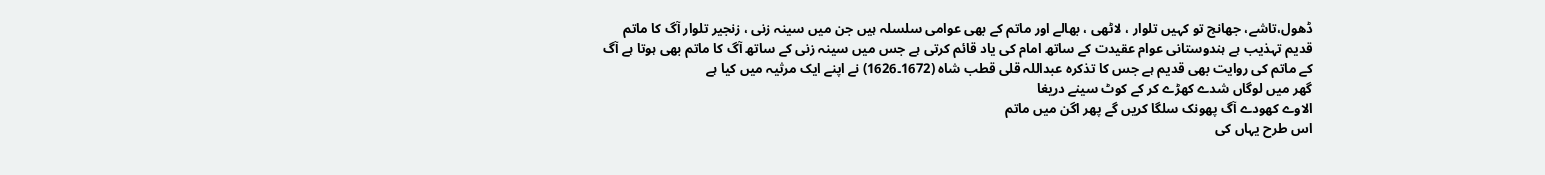ڈھول،تاشے، جھانج تو کہیں تلوار ، لاٹھی ، بھالے اور ماتم کے بھی عوامی سلسلہ ہیں جن میں سینہ زنی ، زنجیر تلوار آگ کا ماتم قدیم تہذیب ہے ہندوستانی عوام عقیدت کے ساتھ امام کی یاد قائم کرتی ہے جس میں سینہ زنی کے ساتھ آگ کا ماتم بھی ہوتا ہے آگ کے ماتم کی روایت بھی قدیم ہے جس کا تذکرہ عبداللہ قلی قطب شاہ (1672۔1626) نے اپنے ایک مرثیہ میں کیا ہے
گھر میں لوگاں شدے کھڑے کر کے کوٹ سینے دریغا
الاوے کھودے آگ پھونک سلگا کریں گے پھر اگن میں ماتم
اس طرح یہاں کی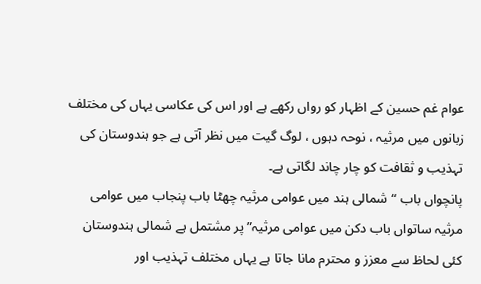عوام غم حسین کے اظہار کو رواں رکھے ہے اور اس کی عکاسی یہاں کی مختلف زبانوں میں مرثیہ ، نوحہ دہوں ، لوگ گیت میں نظر آتی ہے جو ہندوستان کی تہذیب و ثقافت کو چار چاند لگاتی ہے۔
پانچواں باب “شمالی ہند میں عوامی مرثیہ چھٹا باب پنجاب میں عوامی مرثیہ ساتواں باب دکن میں عوامی مرثیہ” پر مشتمل ہے شمالی ہندوستان کئی لحاظ سے معزز و محترم مانا جاتا ہے یہاں مختلف تہذیب اور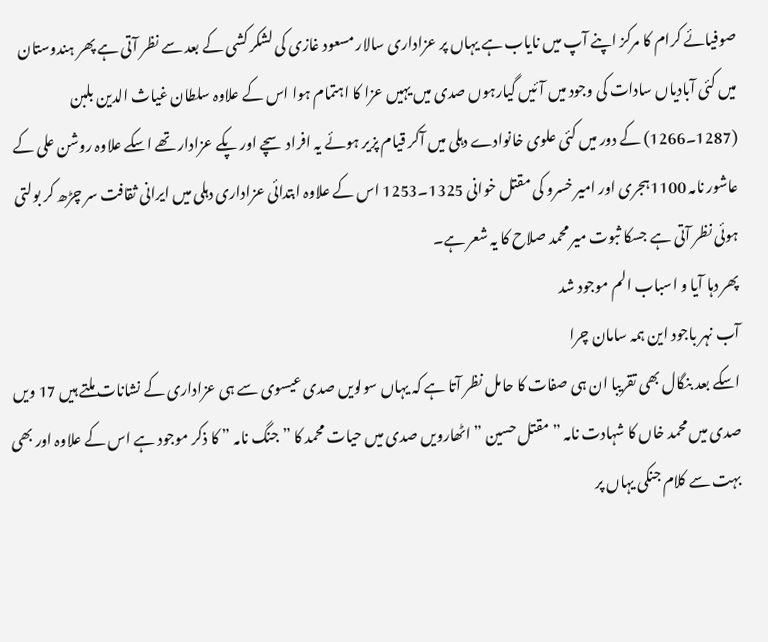صوفیائے کرام کا مرکز اپنے آپ میں نایاب ہے یہاں پر عزاداری سالار مسعود غازی کی لشکر کشی کے بعد سے نظر آتی ہے پھر ہندوستان میں کئی آبادیاں سادات کی وجود میں آئیں گیارہوں صدی میں یہیں عزا کا اہتمام ہوا اس کے علاوہ سلطان غیاث الدین بلبن (1287۔1266) کے دور میں کئی علوی خانوادے دہلی میں آکر قیام پزیر ہوئے یہ افراد سچے اور پکے عزادار تھے اسکے علاوہ روشن علی کے عاشور نامہ 1100ہجری اور امیر خسرو کی مقتل خوانی 1325۔1253 اس کے علاوہ ابتدائی عزاداری دہلی میں ایرانی ثقافت سر چڑھ کر بولتی ہوئی نظر آتی ہے جسکا ثبوت میر محمد صلاح کا یہ شعر ہے۔
پھر دہا آیا و اسباب الم موجود شد
آب نہر باجود این ہمہ سامان چرا
اسکے بعد بنگال بھی تقریبا ان ہی صفات کا حامل نظر آتا ہے کہ یہاں سولویں صدی عیسوی سے ہی عزاداری کے نشانات ملتے ہیں 17 ویں صدی میں محمد خاں کا شہادت نامہ ” مقتل حسین ” اٹھارویں صدی میں حیات محمد کا ” جنگ نامہ ” کا ذکر موجود ہے اس کے علاوہ اور بھی بہت سے کلام جنکی یہاں پر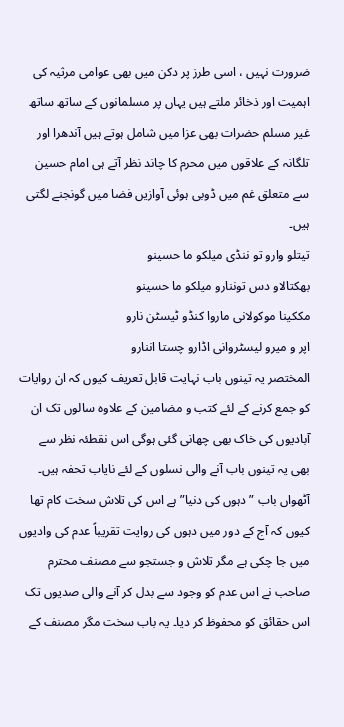ضرورت نہیں ، اسی طرز پر دکن میں بھی عوامی مرثیہ کی اہمیت اور ذخائر ملتے ہیں یہاں پر مسلمانوں کے ساتھ ساتھ غیر مسلم حضرات بھی عزا میں شامل ہوتے ہیں آندھرا اور تلگانہ کے علاقوں میں محرم کا چاند نظر آتے ہی امام حسین سے متعلق غم میں ڈوبی ہوئی آوازیں فضا میں گونجنے لگتی ہیں۔
تیتلو وارو تو ننڈی میلکو ما حسینو
بھکتالاو دس توننارو میلکو ما حسینو
مککینا موکولانی ماروا کنڈو ٹیسٹن نارو
اپر و میرو لیسٹروانی اڈارو چستا اننارو
المختصر یہ تینوں باب نہایت قابل تعریف کیوں کہ ان روایات کو جمع کرنے کے لئے کتب و مضامین کے علاوہ سالوں تک ان آبادیوں کی خاک بھی چھانی گئی ہوگی اس نقطئہ نظر سے بھی یہ تینوں باب آنے والی نسلوں کے لئے نایاب تحفہ ہیں۔
آٹھواں باب ” دہوں کی دنیا” ہے اس کی تلاش سخت کام تھا کیوں کہ آج کے دور میں دہوں کی روایت تقریباً عدم کی وادیوں میں جا چکی ہے مگر تلاش و جستجو سے مصنف محترم صاحب نے اس عدم کو وجود سے بدل کر آنے والی صدیوں تک اس حقائق کو محفوظ کر دیا۔ یہ باب سخت مگر مصنف کے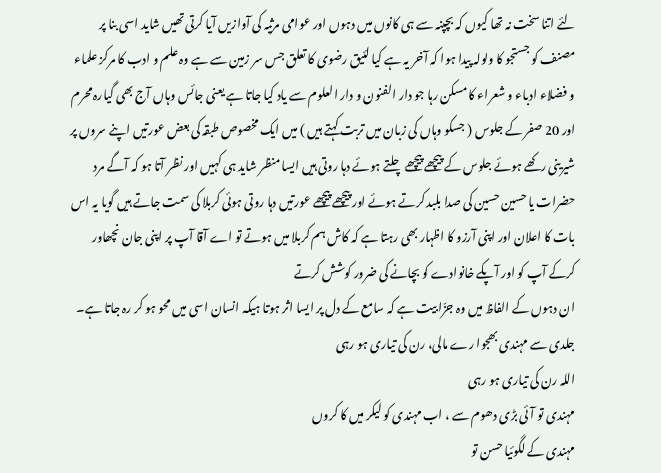لئے اتنا سخت نہ تھا کیوں کہ بچپنہ سے ہی کانوں میں دہوں اور عوامی مرثیہ کی آوازیں آیا کرتی تھیں شاید اسی بنا پر مصنف کو جستجو کا ولولہ پیدا ہوا کہ آخر یہ ہے کیا لئیق رضوی کا تعلق جس سر زمین سے ہے وہ علم و ادب کا مرکز علماء و فضلاء ادباء و شعراء کا مسکن رہا جو دار الفنون و دار العلوم سے یاد کیا جاتا ہے یعنی جائس وہاں آج بھی گیارہ محرم اور 20 صفر کے جلوس ( جسکو وہاں کی زبان میں تربت کہتے ہیں ) میں ایک مخصوص طبقہ کی بعض عورتیں اپنے سروں پر شیرینی رکھے ہوئے جلوس کے پیچھے پیچھے چلتے ہوئے دہا روتی ہیں ایسا منظر شاید ہی کہیں اور نظر آتا ہو کہ آگے مرد حضرات یا حسین حسین کی صدا بلبد کرتے ہوئے اور پیچھے پیچھے عورتیں دہا روتی ہوئی کربلا کی سمت جاتے ہیں گویا یہ اس بات کا اعلان اور اپنی آرزو کا اظہار بھی رہتا ہے کہ کاش ہم کربلا میں ہوتے تو اے آقا آپ پر اپنی جان نچھاور کرکے آپ کو اور آپکے خانوادے کو بچانے کی ضرور کوشش کرتے
ان دہوں کے الفاظ میں وہ جزّابیت ہے کہ سامع کے دل پر ایسا اثر ہوتا ہیکہ انسان اسی میں محو ہو کر رہ جاتا ہے۔
جلدی سے مہندی بھجوا رے مالی، رن کی تیاری ہو رہی
اللہ رن کی تیاری ہو رہی
مہندی تو آئی بڑی دھوم سے ، اب مہندی کو لیکر میں کا کروں
مہندی کے لگوئیا حسن تو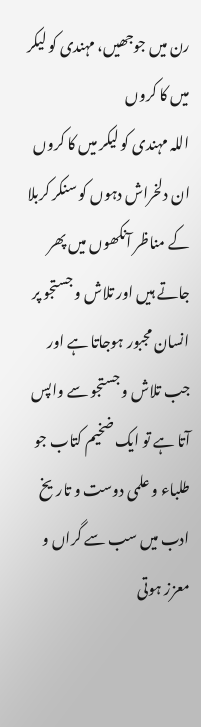رن میں جوجھیں، مہندی کو لیکر میں کا کروں
اللہ مہندی کو لیکر میں کا کروں
ان دلخراش دہوں کو سنکر کربلا کے مناظر آنکھوں میں پھر جاتے ہیں اور تلاش و جستجو پر انسان مجبور ہوجاتا ہے اور جب تلاش و جستجو سے واپس آتا ہے تو ایک ضخیم کتاب جو طلباء و علمی دوست و تاریخ ادب میں سب سے گراں و معزز ہوتی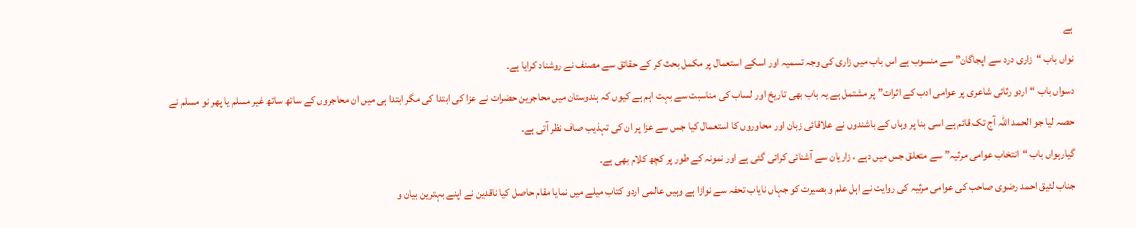ہے
نواں باب “زاری درد سے اپجاگان” سے منسوب ہے اس باب میں زاری کی وجہ تسمیہ اور اسکے استعمال پر مکمل بحث کر کے حقائق سے مصنف نے روشناد کرایا ہے۔
دسواں باب “اردو رثائی شاعری پر عوامی ادب کے اثرات” پر مشتمل ہے یہ باب بھی تاریخ اور لساب کی مناسبت سے بہت اہم ہے کیوں کہ ہندوستان میں محاجرین حضرات نے عزا کی ابتدا کی مگر ابتدا ہی میں ان محاجروں کے ساتھ ساتھ غیر مسلم یا پھر نو مسلم نے حصہ لیا جو الحمد اللہ آج تک قائم ہے اسی بنا پر وہاں کے باشندوں نے علاقائی زبان اور محاوروں کا استعمال کیا جس سے عزا پر ان کی تہذیب صاف نظر آتی ہے۔
گیارہواں باب “انتخاب عوامی مرثیہ” سے متعلق جس میں دہے ، زاریان سے آشنائی کرائی گئی ہے اور نمونہ کے طور پر کچھ کلام بھی ہے۔
جناب لئیق احمد رضوی صاحب کی عوامی مرثیہ کی روایت نے اہل علم و بصیرت کو جہاں نایاب تحفہ سے نوازا ہے وہیں عالمی اردو کتاب میلے میں نمایا مقام حاصل کیا ناقدین نے اپنے بہترین بیان و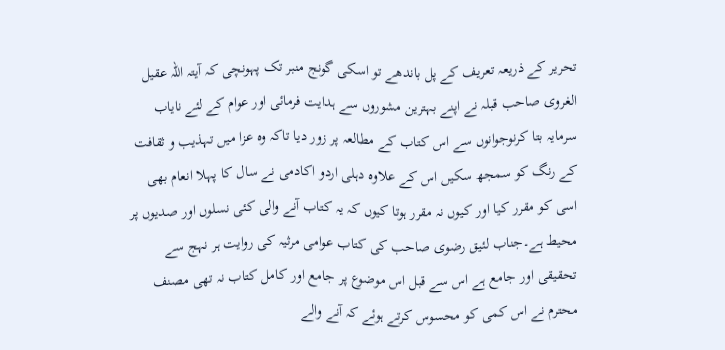تحریر کے ذریعہ تعریف کے پل باندھے تو اسکی گونج منبر تک پہونچی کہ آیتہ اللہ عقیل الغروی صاحب قبلہ نے اپنے بہترین مشوروں سے ہدایت فرمائی اور عوام کے لئے نایاب سرمایہ بتا کرنوجوانوں سے اس کتاب کے مطالعہ پر زور دیا تاکہ وہ عزا میں تہذیب و ثقافت کے رنگ کو سمجھ سکیں اس کے علاوہ دہلی اردو اکادمی نے سال کا پہلا انعام بھی اسی کو مقرر کیا اور کیوں نہ مقرر ہوتا کیوں کہ یہ کتاب آنے والی کئی نسلوں اور صدیوں پر محیط ہے۔جناب لئیق رضوی صاحب کی کتاب عوامی مرثیہ کی روایت ہر نہج سے تحقیقی اور جامع ہے اس سے قبل اس موضوع پر جامع اور کامل کتاب نہ تھی مصنف محترم نے اس کمی کو محسوس کرتے ہوئے کہ آنے والے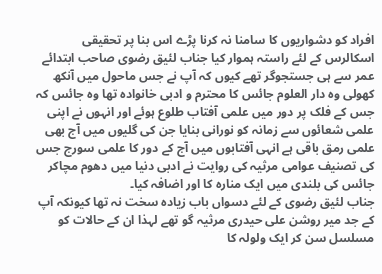افراد کو دشواریوں کا سامنا نہ کرنا پڑے اس بنا پر تحقیقی اسکالرس کے لئے راستہ ہموار کیا جناب لئیق رضوی صاحب ابتدائے عمر سے ہی جستجوگر تھے کیوں کہ آپ نے جس ماحول میں آنکھ کھولی وہ دار العلوم جائس کا محترم و ادبی خانوادہ تھا وہ جائس کہ جس کے فلک پر دور میں علمی آفتاب طلوع ہوئے اور انہوں نے اپنی علمی شعائوں سے زمانہ کو نورانی بنایا جن کی گلیوں میں آج بھی علمی رمق باقی ہے انہی آفتابوں میں آج کے دور کا علمی سورج جس کی تصنیف عوامی مرثیہ کی روایت نے ادبی دنیا میں دھوم مچاکر جائس کی بلندی میں ایک منارہ کا اور اضافہ کیا۔
جناب لئیق رضوی کے لئے دسواں باب زیادہ سخت نہ تھا کیونکہ آپ کے جد میر روشن علی حیدری مرثیہ گو تھے لہذا ان کے حالات کو مسلسل سن کر ایک ولولہ کا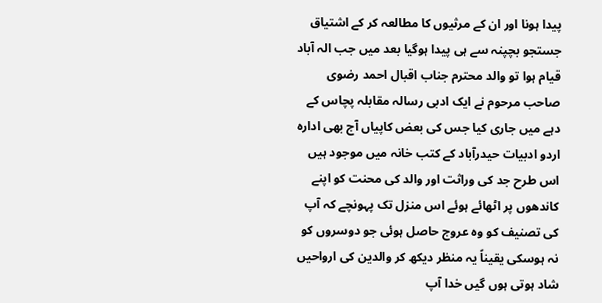پیدا ہونا اور ان کے مرثیوں کا مطالعہ کر کے اشتیاق جستجو بچپنہ سے ہی پیدا ہوگیا بعد میں جب الہ آباد قیام ہوا تو والد محترم جناب اقبال احمد رضوی صاحب مرحوم نے ایک ادبی رسالہ مقابلہ پچاس کے دہے میں جاری کیا جس کی بعض کاپیاں آج بھی ادارہ اردو ادبیات حیدرآباد کے کتب خانہ میں موجود ہیں اس طرح جد کی وراثت اور والد کی محنت کو اپنے کاندھوں پر اٹھائے ہوئے اس منزل تک پہونچے کہ آپ کی تصنیف کو وہ عروج حاصل ہوئی جو دوسروں کو نہ ہوسکی یقیناً یہ منظر دیکھ کر والدین کی ارواحیں شاد ہوتی ہوں گیں خدا آپ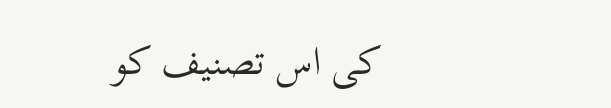کی اس تصنیف کو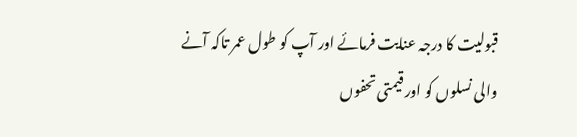قبولیت کا درجہ عنایت فرمائے اور آپ کو طول عمر تاکہ آنے والی نسلوں کو اور قیمتی تحفوں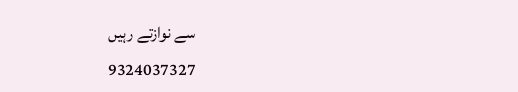سے نوازتے رہیں
9324037327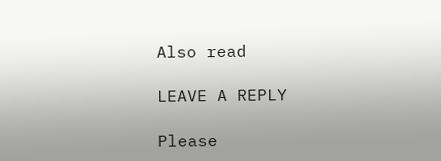Also read

LEAVE A REPLY

Please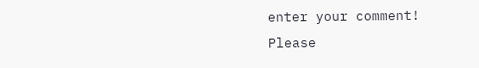enter your comment!
Please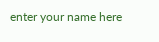enter your name here